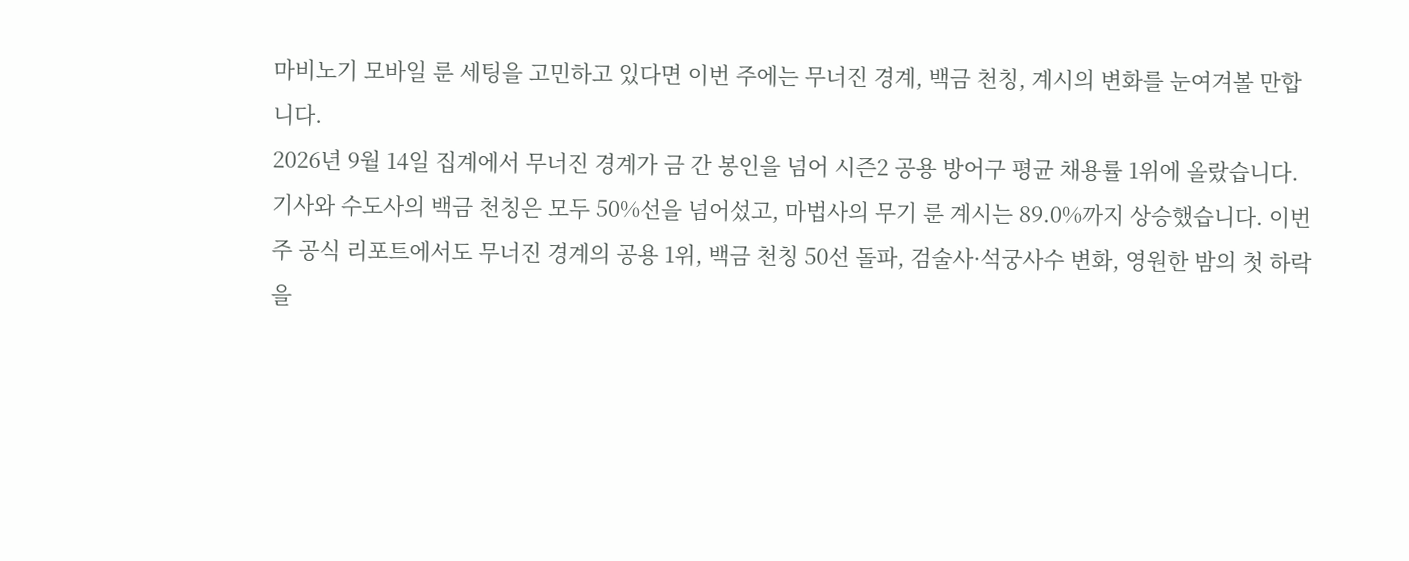마비노기 모바일 룬 세팅을 고민하고 있다면 이번 주에는 무너진 경계, 백금 천칭, 계시의 변화를 눈여겨볼 만합니다.
2026년 9월 14일 집계에서 무너진 경계가 금 간 봉인을 넘어 시즌2 공용 방어구 평균 채용률 1위에 올랐습니다. 기사와 수도사의 백금 천칭은 모두 50%선을 넘어섰고, 마법사의 무기 룬 계시는 89.0%까지 상승했습니다. 이번 주 공식 리포트에서도 무너진 경계의 공용 1위, 백금 천칭 50선 돌파, 검술사·석궁사수 변화, 영원한 밤의 첫 하락을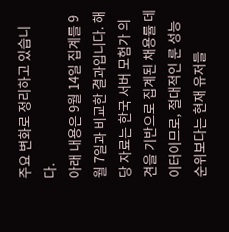주요 변화로 정리하고 있습니다.
아래 내용은 9월 14일 집계를 9월 7일과 비교한 결과입니다. 해당 자료는 한국 서버 모험가 의견을 기반으로 집계된 채용률 데이터이므로, 절대적인 룬 성능 순위보다는 현재 유저들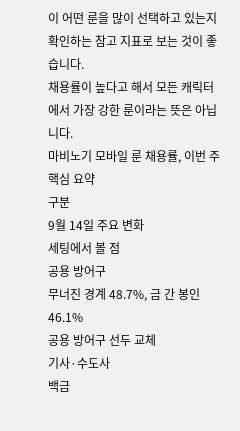이 어떤 룬을 많이 선택하고 있는지 확인하는 참고 지표로 보는 것이 좋습니다.
채용률이 높다고 해서 모든 캐릭터에서 가장 강한 룬이라는 뜻은 아닙니다.
마비노기 모바일 룬 채용률, 이번 주 핵심 요약
구분
9월 14일 주요 변화
세팅에서 볼 점
공용 방어구
무너진 경계 48.7%, 금 간 봉인 46.1%
공용 방어구 선두 교체
기사·수도사
백금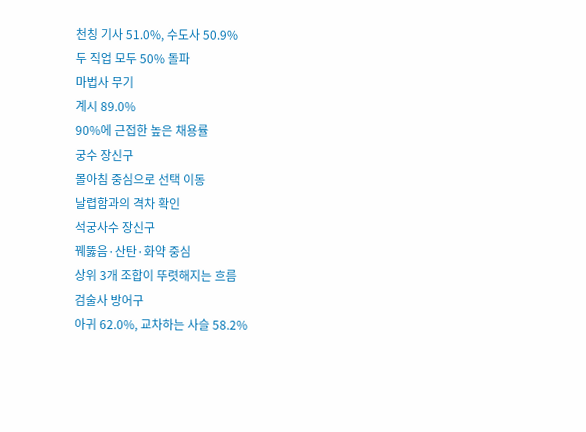천칭 기사 51.0%, 수도사 50.9%
두 직업 모두 50% 돌파
마법사 무기
계시 89.0%
90%에 근접한 높은 채용률
궁수 장신구
몰아침 중심으로 선택 이동
날렵함과의 격차 확인
석궁사수 장신구
꿰뚫음·산탄·화약 중심
상위 3개 조합이 뚜렷해지는 흐름
검술사 방어구
아귀 62.0%, 교차하는 사슬 58.2%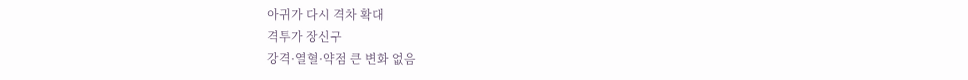아귀가 다시 격차 확대
격투가 장신구
강격·열혈·약점 큰 변화 없음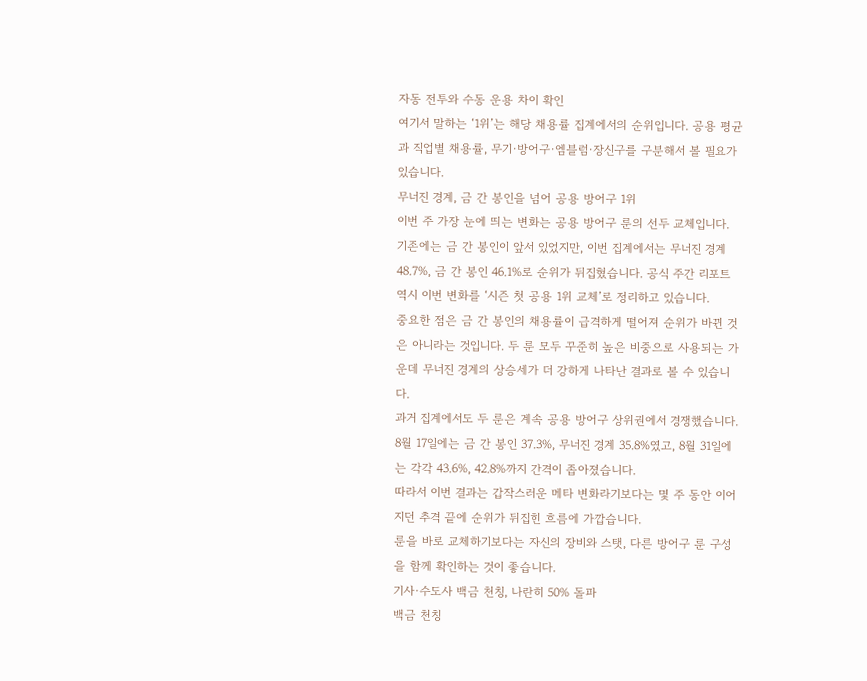자동 전투와 수동 운용 차이 확인
여기서 말하는 ‘1위’는 해당 채용률 집계에서의 순위입니다. 공용 평균과 직업별 채용률, 무기·방어구·엠블럼·장신구를 구분해서 볼 필요가 있습니다.
무너진 경계, 금 간 봉인을 넘어 공용 방어구 1위
이번 주 가장 눈에 띄는 변화는 공용 방어구 룬의 선두 교체입니다.
기존에는 금 간 봉인이 앞서 있었지만, 이번 집계에서는 무너진 경계 48.7%, 금 간 봉인 46.1%로 순위가 뒤집혔습니다. 공식 주간 리포트 역시 이번 변화를 ‘시즌 첫 공용 1위 교체’로 정리하고 있습니다.
중요한 점은 금 간 봉인의 채용률이 급격하게 떨어져 순위가 바뀐 것은 아니라는 것입니다. 두 룬 모두 꾸준히 높은 비중으로 사용되는 가운데 무너진 경계의 상승세가 더 강하게 나타난 결과로 볼 수 있습니다.
과거 집계에서도 두 룬은 계속 공용 방어구 상위권에서 경쟁했습니다. 8월 17일에는 금 간 봉인 37.3%, 무너진 경계 35.8%였고, 8월 31일에는 각각 43.6%, 42.8%까지 간격이 좁아졌습니다.
따라서 이번 결과는 갑작스러운 메타 변화라기보다는 몇 주 동안 이어지던 추격 끝에 순위가 뒤집힌 흐름에 가깝습니다.
룬을 바로 교체하기보다는 자신의 장비와 스탯, 다른 방어구 룬 구성을 함께 확인하는 것이 좋습니다.
기사·수도사 백금 천칭, 나란히 50% 돌파
백금 천칭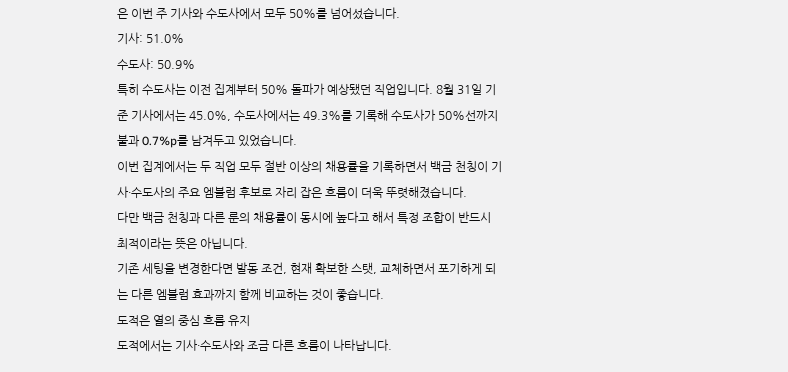은 이번 주 기사와 수도사에서 모두 50%를 넘어섰습니다.
기사: 51.0%
수도사: 50.9%
특히 수도사는 이전 집계부터 50% 돌파가 예상됐던 직업입니다. 8월 31일 기준 기사에서는 45.0%, 수도사에서는 49.3%를 기록해 수도사가 50%선까지 불과 0.7%p를 남겨두고 있었습니다.
이번 집계에서는 두 직업 모두 절반 이상의 채용률을 기록하면서 백금 천칭이 기사·수도사의 주요 엠블럼 후보로 자리 잡은 흐름이 더욱 뚜렷해졌습니다.
다만 백금 천칭과 다른 룬의 채용률이 동시에 높다고 해서 특정 조합이 반드시 최적이라는 뜻은 아닙니다.
기존 세팅을 변경한다면 발동 조건, 현재 확보한 스탯, 교체하면서 포기하게 되는 다른 엠블럼 효과까지 함께 비교하는 것이 좋습니다.
도적은 열의 중심 흐름 유지
도적에서는 기사·수도사와 조금 다른 흐름이 나타납니다.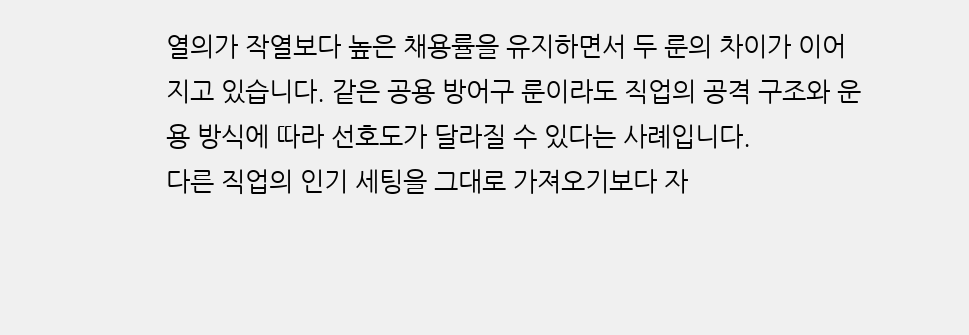열의가 작열보다 높은 채용률을 유지하면서 두 룬의 차이가 이어지고 있습니다. 같은 공용 방어구 룬이라도 직업의 공격 구조와 운용 방식에 따라 선호도가 달라질 수 있다는 사례입니다.
다른 직업의 인기 세팅을 그대로 가져오기보다 자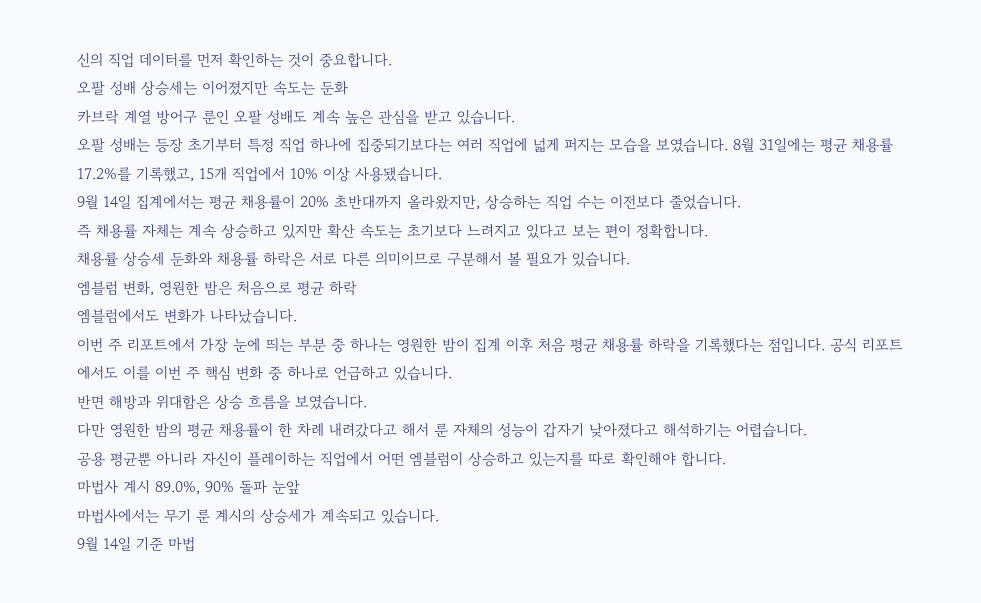신의 직업 데이터를 먼저 확인하는 것이 중요합니다.
오팔 성배 상승세는 이어졌지만 속도는 둔화
카브락 계열 방어구 룬인 오팔 성배도 계속 높은 관심을 받고 있습니다.
오팔 성배는 등장 초기부터 특정 직업 하나에 집중되기보다는 여러 직업에 넓게 퍼지는 모습을 보였습니다. 8월 31일에는 평균 채용률 17.2%를 기록했고, 15개 직업에서 10% 이상 사용됐습니다.
9월 14일 집계에서는 평균 채용률이 20% 초반대까지 올라왔지만, 상승하는 직업 수는 이전보다 줄었습니다.
즉 채용률 자체는 계속 상승하고 있지만 확산 속도는 초기보다 느려지고 있다고 보는 편이 정확합니다.
채용률 상승세 둔화와 채용률 하락은 서로 다른 의미이므로 구분해서 볼 필요가 있습니다.
엠블럼 변화, 영원한 밤은 처음으로 평균 하락
엠블럼에서도 변화가 나타났습니다.
이번 주 리포트에서 가장 눈에 띄는 부분 중 하나는 영원한 밤이 집계 이후 처음 평균 채용률 하락을 기록했다는 점입니다. 공식 리포트에서도 이를 이번 주 핵심 변화 중 하나로 언급하고 있습니다.
반면 해방과 위대함은 상승 흐름을 보였습니다.
다만 영원한 밤의 평균 채용률이 한 차례 내려갔다고 해서 룬 자체의 성능이 갑자기 낮아졌다고 해석하기는 어렵습니다.
공용 평균뿐 아니라 자신이 플레이하는 직업에서 어떤 엠블럼이 상승하고 있는지를 따로 확인해야 합니다.
마법사 계시 89.0%, 90% 돌파 눈앞
마법사에서는 무기 룬 계시의 상승세가 계속되고 있습니다.
9월 14일 기준 마법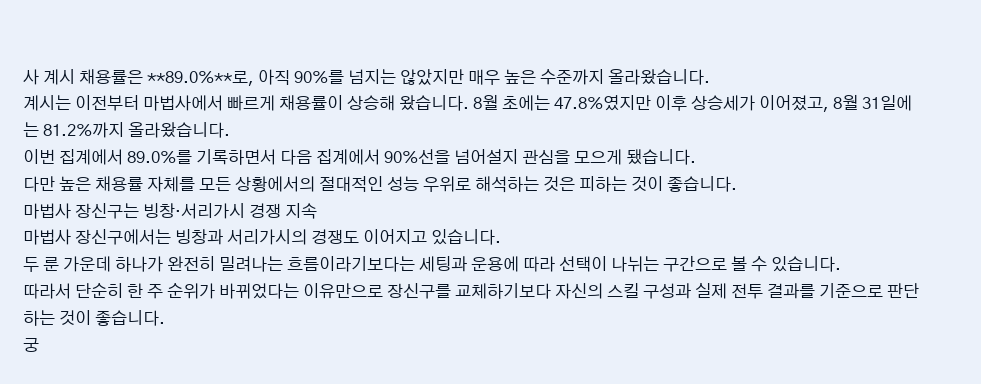사 계시 채용률은 **89.0%**로, 아직 90%를 넘지는 않았지만 매우 높은 수준까지 올라왔습니다.
계시는 이전부터 마법사에서 빠르게 채용률이 상승해 왔습니다. 8월 초에는 47.8%였지만 이후 상승세가 이어졌고, 8월 31일에는 81.2%까지 올라왔습니다.
이번 집계에서 89.0%를 기록하면서 다음 집계에서 90%선을 넘어설지 관심을 모으게 됐습니다.
다만 높은 채용률 자체를 모든 상황에서의 절대적인 성능 우위로 해석하는 것은 피하는 것이 좋습니다.
마법사 장신구는 빙창·서리가시 경쟁 지속
마법사 장신구에서는 빙창과 서리가시의 경쟁도 이어지고 있습니다.
두 룬 가운데 하나가 완전히 밀려나는 흐름이라기보다는 세팅과 운용에 따라 선택이 나뉘는 구간으로 볼 수 있습니다.
따라서 단순히 한 주 순위가 바뀌었다는 이유만으로 장신구를 교체하기보다 자신의 스킬 구성과 실제 전투 결과를 기준으로 판단하는 것이 좋습니다.
궁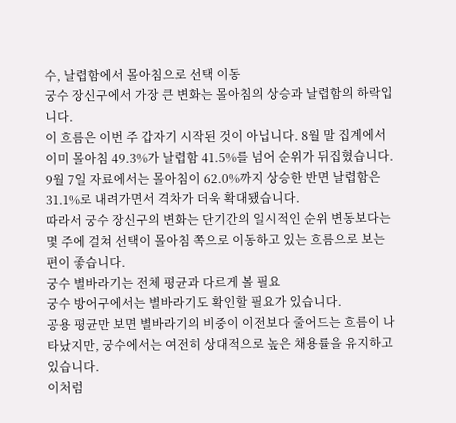수, 날렵함에서 몰아침으로 선택 이동
궁수 장신구에서 가장 큰 변화는 몰아침의 상승과 날렵함의 하락입니다.
이 흐름은 이번 주 갑자기 시작된 것이 아닙니다. 8월 말 집계에서 이미 몰아침 49.3%가 날렵함 41.5%를 넘어 순위가 뒤집혔습니다.
9월 7일 자료에서는 몰아침이 62.0%까지 상승한 반면 날렵함은 31.1%로 내려가면서 격차가 더욱 확대됐습니다.
따라서 궁수 장신구의 변화는 단기간의 일시적인 순위 변동보다는 몇 주에 걸쳐 선택이 몰아침 쪽으로 이동하고 있는 흐름으로 보는 편이 좋습니다.
궁수 별바라기는 전체 평균과 다르게 볼 필요
궁수 방어구에서는 별바라기도 확인할 필요가 있습니다.
공용 평균만 보면 별바라기의 비중이 이전보다 줄어드는 흐름이 나타났지만, 궁수에서는 여전히 상대적으로 높은 채용률을 유지하고 있습니다.
이처럼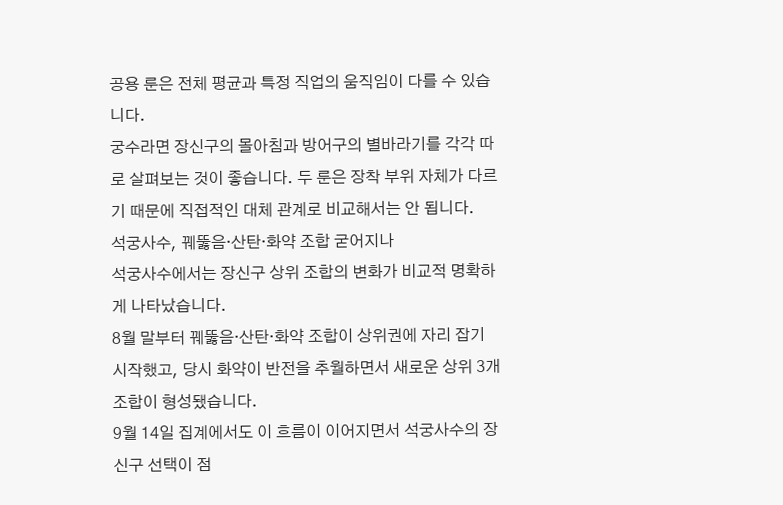공용 룬은 전체 평균과 특정 직업의 움직임이 다를 수 있습니다.
궁수라면 장신구의 몰아침과 방어구의 별바라기를 각각 따로 살펴보는 것이 좋습니다. 두 룬은 장착 부위 자체가 다르기 때문에 직접적인 대체 관계로 비교해서는 안 됩니다.
석궁사수, 꿰뚫음·산탄·화약 조합 굳어지나
석궁사수에서는 장신구 상위 조합의 변화가 비교적 명확하게 나타났습니다.
8월 말부터 꿰뚫음·산탄·화약 조합이 상위권에 자리 잡기 시작했고, 당시 화약이 반전을 추월하면서 새로운 상위 3개 조합이 형성됐습니다.
9월 14일 집계에서도 이 흐름이 이어지면서 석궁사수의 장신구 선택이 점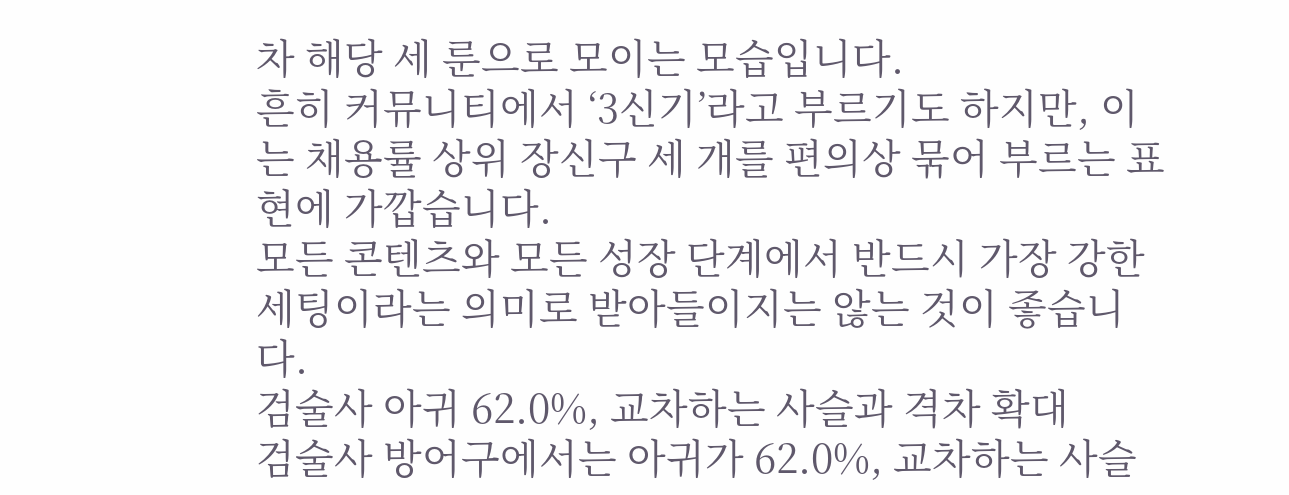차 해당 세 룬으로 모이는 모습입니다.
흔히 커뮤니티에서 ‘3신기’라고 부르기도 하지만, 이는 채용률 상위 장신구 세 개를 편의상 묶어 부르는 표현에 가깝습니다.
모든 콘텐츠와 모든 성장 단계에서 반드시 가장 강한 세팅이라는 의미로 받아들이지는 않는 것이 좋습니다.
검술사 아귀 62.0%, 교차하는 사슬과 격차 확대
검술사 방어구에서는 아귀가 62.0%, 교차하는 사슬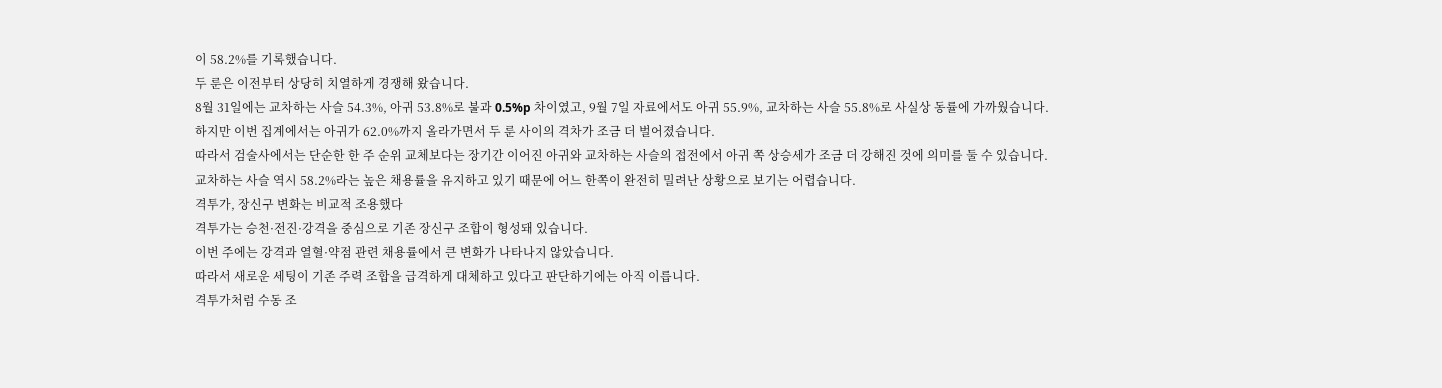이 58.2%를 기록했습니다.
두 룬은 이전부터 상당히 치열하게 경쟁해 왔습니다.
8월 31일에는 교차하는 사슬 54.3%, 아귀 53.8%로 불과 0.5%p 차이였고, 9월 7일 자료에서도 아귀 55.9%, 교차하는 사슬 55.8%로 사실상 동률에 가까웠습니다.
하지만 이번 집계에서는 아귀가 62.0%까지 올라가면서 두 룬 사이의 격차가 조금 더 벌어졌습니다.
따라서 검술사에서는 단순한 한 주 순위 교체보다는 장기간 이어진 아귀와 교차하는 사슬의 접전에서 아귀 쪽 상승세가 조금 더 강해진 것에 의미를 둘 수 있습니다.
교차하는 사슬 역시 58.2%라는 높은 채용률을 유지하고 있기 때문에 어느 한쪽이 완전히 밀려난 상황으로 보기는 어렵습니다.
격투가, 장신구 변화는 비교적 조용했다
격투가는 승천·전진·강격을 중심으로 기존 장신구 조합이 형성돼 있습니다.
이번 주에는 강격과 열혈·약점 관련 채용률에서 큰 변화가 나타나지 않았습니다.
따라서 새로운 세팅이 기존 주력 조합을 급격하게 대체하고 있다고 판단하기에는 아직 이릅니다.
격투가처럼 수동 조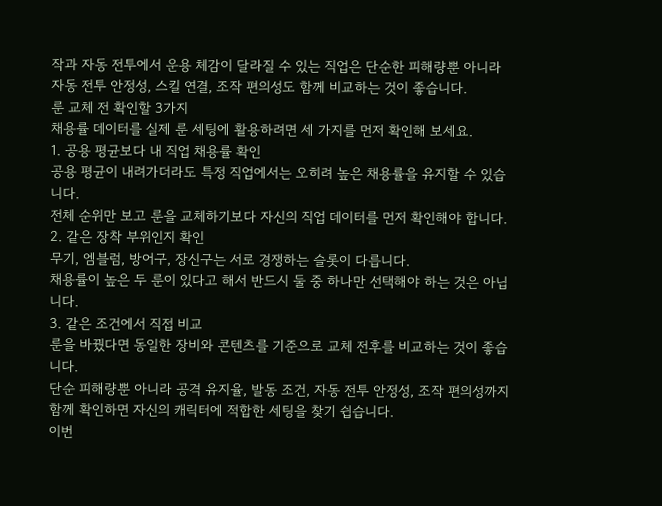작과 자동 전투에서 운용 체감이 달라질 수 있는 직업은 단순한 피해량뿐 아니라 자동 전투 안정성, 스킬 연결, 조작 편의성도 함께 비교하는 것이 좋습니다.
룬 교체 전 확인할 3가지
채용률 데이터를 실제 룬 세팅에 활용하려면 세 가지를 먼저 확인해 보세요.
1. 공용 평균보다 내 직업 채용률 확인
공용 평균이 내려가더라도 특정 직업에서는 오히려 높은 채용률을 유지할 수 있습니다.
전체 순위만 보고 룬을 교체하기보다 자신의 직업 데이터를 먼저 확인해야 합니다.
2. 같은 장착 부위인지 확인
무기, 엠블럼, 방어구, 장신구는 서로 경쟁하는 슬롯이 다릅니다.
채용률이 높은 두 룬이 있다고 해서 반드시 둘 중 하나만 선택해야 하는 것은 아닙니다.
3. 같은 조건에서 직접 비교
룬을 바꿨다면 동일한 장비와 콘텐츠를 기준으로 교체 전후를 비교하는 것이 좋습니다.
단순 피해량뿐 아니라 공격 유지율, 발동 조건, 자동 전투 안정성, 조작 편의성까지 함께 확인하면 자신의 캐릭터에 적합한 세팅을 찾기 쉽습니다.
이번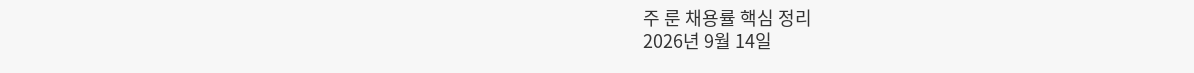주 룬 채용률 핵심 정리
2026년 9월 14일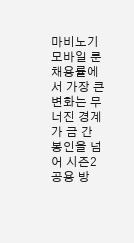마비노기 모바일 룬 채용률에서 가장 큰 변화는 무너진 경계가 금 간 봉인을 넘어 시즌2 공용 방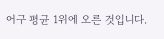어구 평균 1위에 오른 것입니다.